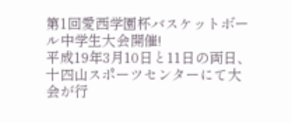第1回愛西学園杯バスケットボール中学生大会開催!
平成19年3月10日と11日の両日、十四山スポーツセンターにて大会が行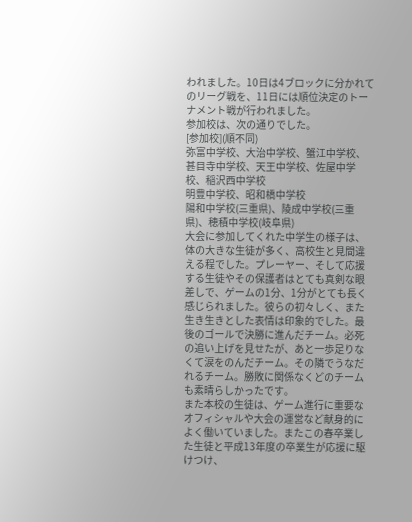われました。10日は4ブロックに分かれてのリーグ戦を、11日には順位決定のトーナメント戦が行われました。
参加校は、次の通りでした。
[参加校](順不同)
弥富中学校、大治中学校、蟹江中学校、甚目寺中学校、天王中学校、佐屋中学校、稲沢西中学校
明豊中学校、昭和橋中学校
陽和中学校(三重県)、陵成中学校(三重県)、穂積中学校(岐阜県)
大会に参加してくれた中学生の様子は、体の大きな生徒が多く、高校生と見間違える程でした。プレーヤー、そして応援する生徒やその保護者はとても真剣な眼差しで、ゲームの1分、1分がとても長く感じられました。彼らの初々しく、また生き生きとした表情は印象的でした。最後のゴールで決勝に進んだチーム。必死の追い上げを見せたが、あと一歩足りなくて涙をのんだチーム。その隣でうなだれるチーム。勝敗に関係なくどのチームも素晴らしかったです。
また本校の生徒は、ゲーム進行に重要なオフィシャルや大会の運営など献身的によく働いていました。またこの春卒業した生徒と平成13年度の卒業生が応援に駆けつけ、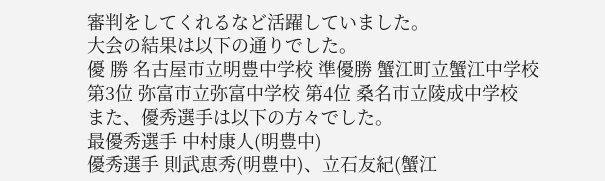審判をしてくれるなど活躍していました。
大会の結果は以下の通りでした。
優 勝 名古屋市立明豊中学校 準優勝 蟹江町立蟹江中学校
第3位 弥富市立弥富中学校 第4位 桑名市立陵成中学校
また、優秀選手は以下の方々でした。
最優秀選手 中村康人(明豊中)
優秀選手 則武恵秀(明豊中)、立石友紀(蟹江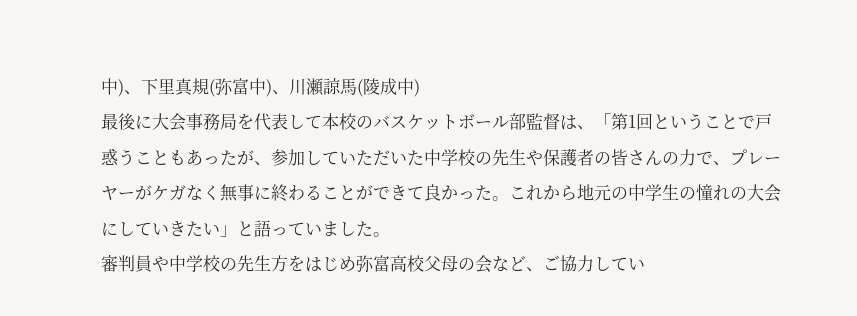中)、下里真規(弥富中)、川瀬諒馬(陵成中)
最後に大会事務局を代表して本校のバスケットボール部監督は、「第1回ということで戸惑うこともあったが、参加していただいた中学校の先生や保護者の皆さんの力で、プレーヤーがケガなく無事に終わることができて良かった。これから地元の中学生の憧れの大会にしていきたい」と語っていました。
審判員や中学校の先生方をはじめ弥富高校父母の会など、ご協力してい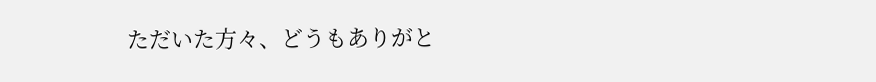ただいた方々、どうもありがと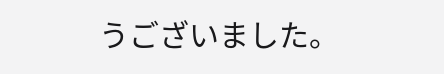うございました。